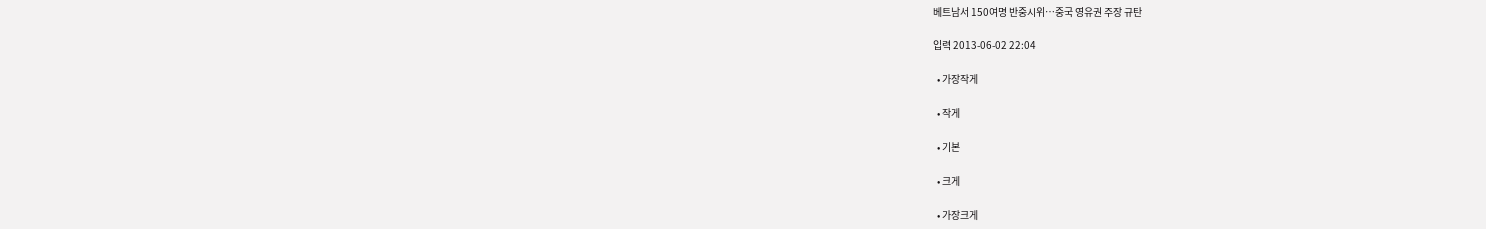베트남서 150여명 반중시위…중국 영유권 주장 규탄

입력 2013-06-02 22:04

  • 가장작게

  • 작게

  • 기본

  • 크게

  • 가장크게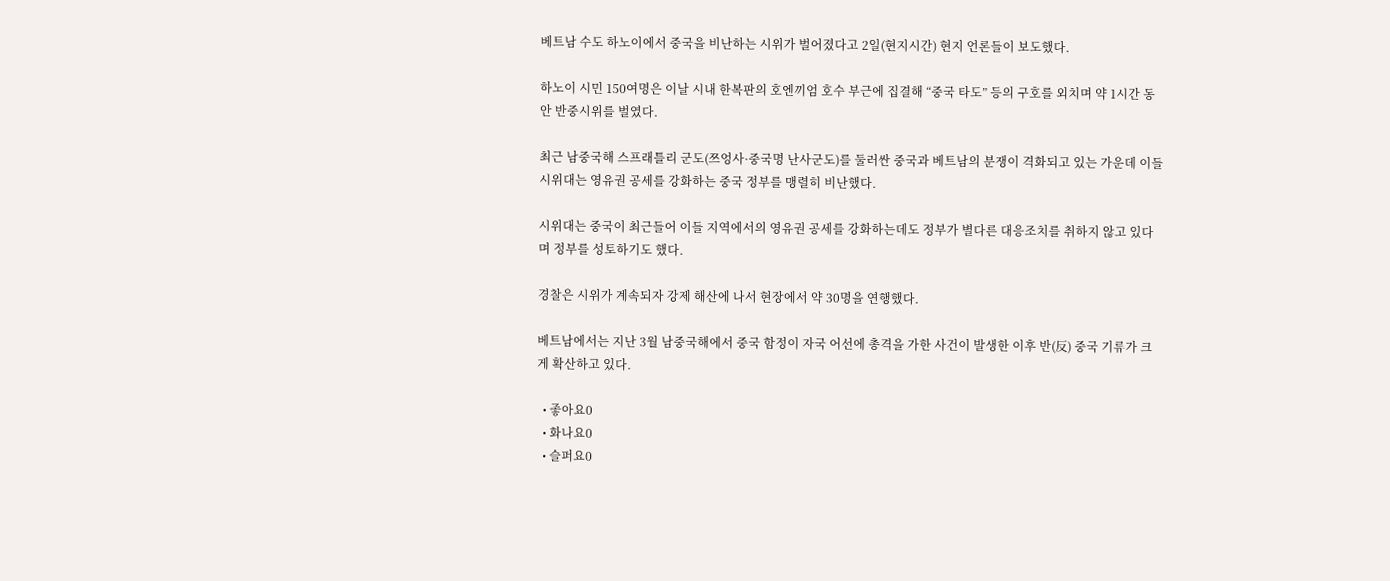베트남 수도 하노이에서 중국을 비난하는 시위가 벌어졌다고 2일(현지시간) 현지 언론들이 보도했다.

하노이 시민 150여명은 이날 시내 한복판의 호엔끼엄 호수 부근에 집결해 “중국 타도” 등의 구호를 외치며 약 1시간 동안 반중시위를 벌였다.

최근 남중국해 스프래틀리 군도(쯔엉사·중국명 난사군도)를 둘러싼 중국과 베트남의 분쟁이 격화되고 있는 가운데 이들 시위대는 영유권 공세를 강화하는 중국 정부를 맹렬히 비난했다.

시위대는 중국이 최근들어 이들 지역에서의 영유권 공세를 강화하는데도 정부가 별다른 대응조치를 취하지 않고 있다며 정부를 성토하기도 했다.

경찰은 시위가 계속되자 강제 해산에 나서 현장에서 약 30명을 연행했다.

베트남에서는 지난 3월 남중국해에서 중국 함정이 자국 어선에 총격을 가한 사건이 발생한 이후 반(反) 중국 기류가 크게 확산하고 있다.

  • 좋아요0
  • 화나요0
  • 슬퍼요0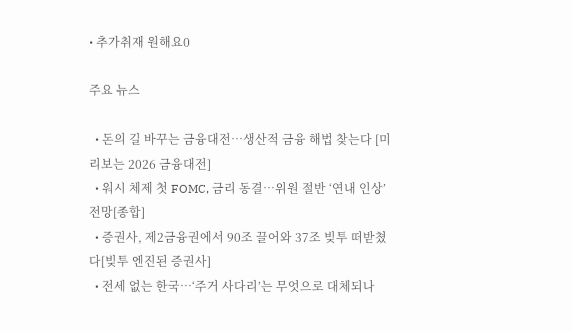• 추가취재 원해요0

주요 뉴스

  • 돈의 길 바꾸는 금융대전…생산적 금융 해법 찾는다 [미리보는 2026 금융대전]
  • 워시 체제 첫 FOMC, 금리 동결⋯위원 절반 ‘연내 인상’ 전망[종합]
  • 증권사, 제2금융권에서 90조 끌어와 37조 빚투 떠받쳤다[빚투 엔진된 증권사]
  • 전세 없는 한국…‘주거 사다리’는 무엇으로 대체되나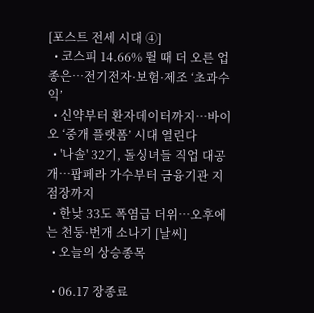[포스트 전세 시대 ④]
  • 코스피 14.66% 뛸 때 더 오른 업종은…전기전자·보험·제조 ‘초과수익’
  • 신약부터 환자데이터까지…바이오 ‘중개 플랫폼’ 시대 열린다
  • '나솔' 32기, 돌싱녀들 직업 대공개⋯팝페라 가수부터 금융기관 지점장까지
  • 한낮 33도 폭염급 더위⋯오후에는 천둥·번개 소나기 [날씨]
  • 오늘의 상승종목

  • 06.17 장종료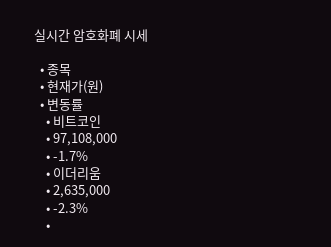실시간 암호화폐 시세

  • 종목
  • 현재가(원)
  • 변동률
    • 비트코인
    • 97,108,000
    • -1.7%
    • 이더리움
    • 2,635,000
    • -2.3%
    •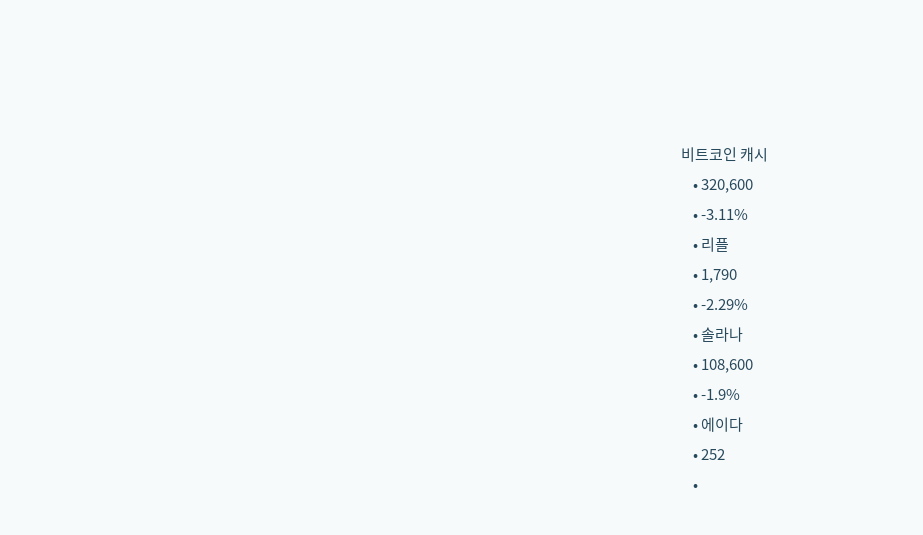비트코인 캐시
    • 320,600
    • -3.11%
    • 리플
    • 1,790
    • -2.29%
    • 솔라나
    • 108,600
    • -1.9%
    • 에이다
    • 252
    •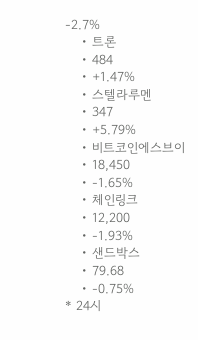-2.7%
    • 트론
    • 484
    • +1.47%
    • 스텔라루멘
    • 347
    • +5.79%
    • 비트코인에스브이
    • 18,450
    • -1.65%
    • 체인링크
    • 12,200
    • -1.93%
    • 샌드박스
    • 79.68
    • -0.75%
* 24시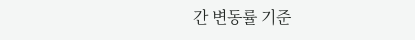간 변동률 기준